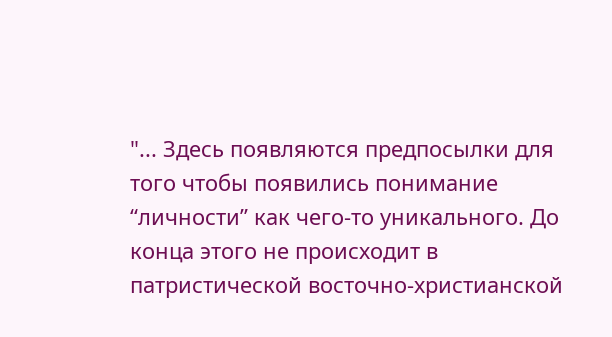"... Здесь появляются предпосылки для того чтобы появились понимание “личности” как чего-то уникального. До конца этого не происходит в патристической восточно-христианской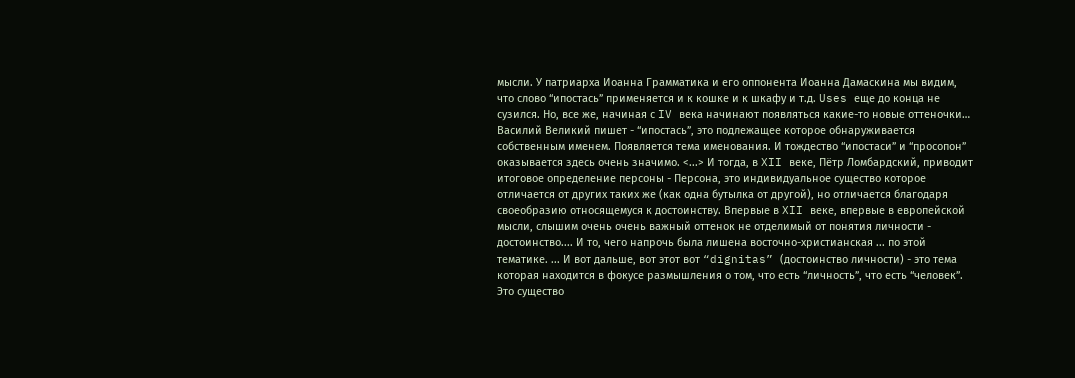мысли. У патриарха Иоанна Грамматика и его оппонента Иоанна Дамаскина мы видим, что слово “ипостась” применяется и к кошке и к шкафу и т.д. Uses еще до конца не сузился. Но, все же, начиная с IV века начинают появляться какие-то новые оттеночки… Василий Великий пишет - “ипостась”, это подлежащее которое обнаруживается собственным именем. Появляется тема именования. И тождество “ипостаси” и “просопон” оказывается здесь очень значимо. <...> И тогда, в XII веке, Пётр Ломбардский, приводит итоговое определение персоны - Персона, это индивидуальное существо которое отличается от других таких же (как одна бутылка от другой), но отличается благодаря своеобразию относящемуся к достоинству. Впервые в XII веке, впервые в европейской мысли, слышим очень очень важный оттенок не отделимый от понятия личности - достоинство.... И то, чего напрочь была лишена восточно-христианская ... по этой тематике. ... И вот дальше, вот этот вот “dignitas” (достоинство личности) - это тема которая находится в фокусе размышления о том, что есть “личность”, что есть “человек”. Это существо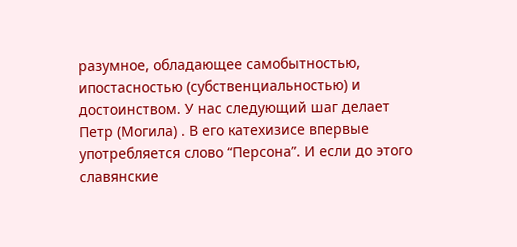разумное, обладающее самобытностью, ипостасностью (субственциальностью) и достоинством. У нас следующий шаг делает Петр (Могила) . В его катехизисе впервые употребляется слово “Персона”. И если до этого славянские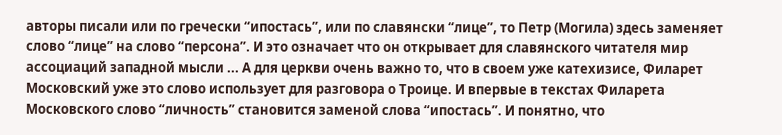авторы писали или по гречески “ипостась”, или по славянски “лице”, то Петр (Могила) здесь заменяет слово “лице” на слово “персона”. И это означает что он открывает для славянского читателя мир ассоциаций западной мысли ... А для церкви очень важно то, что в своем уже катехизисе, Филарет Московский уже это слово использует для разговора о Троице. И впервые в текстах Филарета Московского слово “личность” становится заменой слова “ипостась”. И понятно, что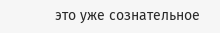это уже сознательное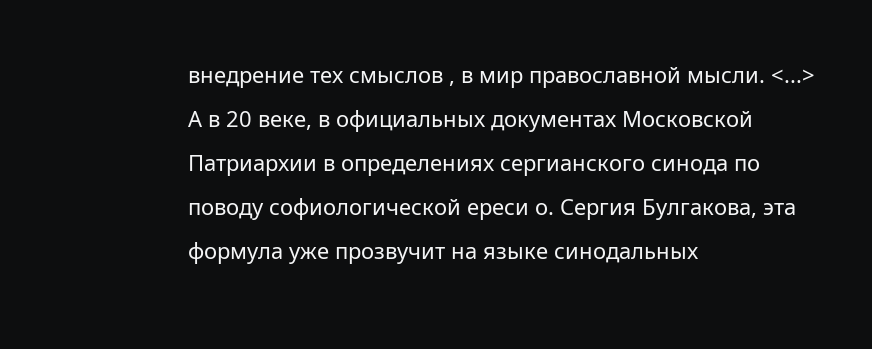внедрение тех смыслов , в мир православной мысли. <...> А в 20 веке, в официальных документах Московской Патриархии в определениях сергианского синода по поводу софиологической ереси о. Сергия Булгакова, эта формула уже прозвучит на языке синодальных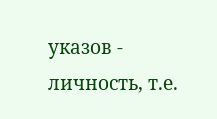указов - личность, т.е.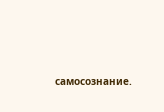самосознание.